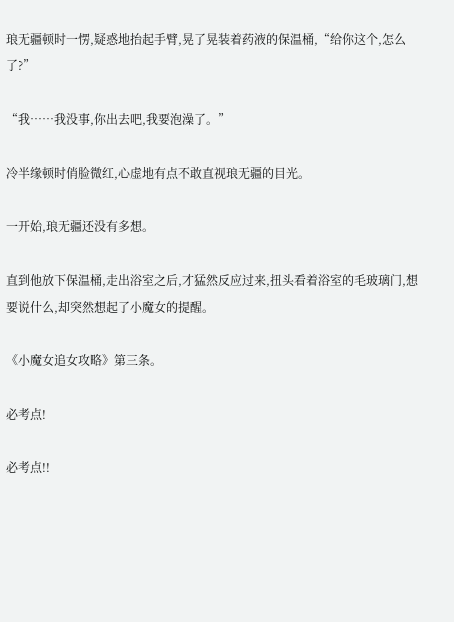琅无疆顿时一愣,疑惑地抬起手臂,晃了晃装着药液的保温桶,“给你这个,怎么了?”

“我……我没事,你出去吧,我要泡澡了。”

冷半缘顿时俏脸微红,心虚地有点不敢直视琅无疆的目光。

一开始,琅无疆还没有多想。

直到他放下保温桶,走出浴室之后,才猛然反应过来,扭头看着浴室的毛玻璃门,想要说什么,却突然想起了小魔女的提醒。

《小魔女追女攻略》第三条。

必考点!

必考点!!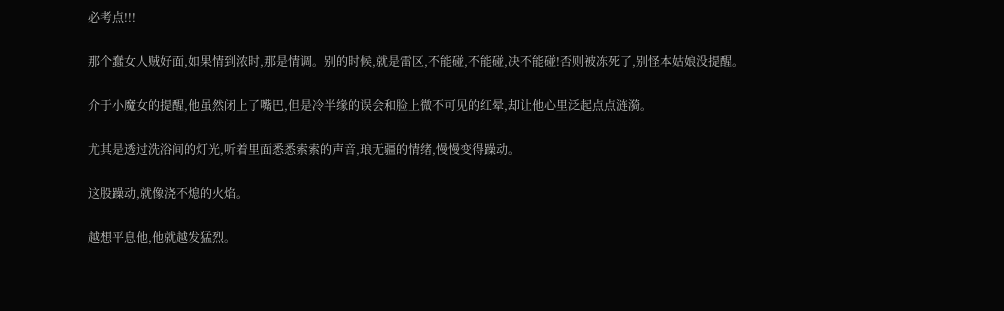必考点!!!

那个蠢女人贼好面,如果情到浓时,那是情调。别的时候,就是雷区,不能碰,不能碰,决不能碰!否则被冻死了,别怪本姑娘没提醒。

介于小魔女的提醒,他虽然闭上了嘴巴,但是冷半缘的误会和脸上微不可见的红晕,却让他心里泛起点点涟漪。

尤其是透过洗浴间的灯光,听着里面悉悉索索的声音,琅无疆的情绪,慢慢变得躁动。

这股躁动,就像浇不熄的火焰。

越想平息他,他就越发猛烈。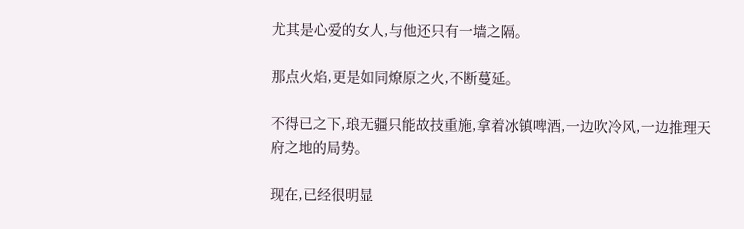尤其是心爱的女人,与他还只有一墙之隔。

那点火焰,更是如同燎原之火,不断蔓延。

不得已之下,琅无疆只能故技重施,拿着冰镇啤酒,一边吹冷风,一边推理天府之地的局势。

现在,已经很明显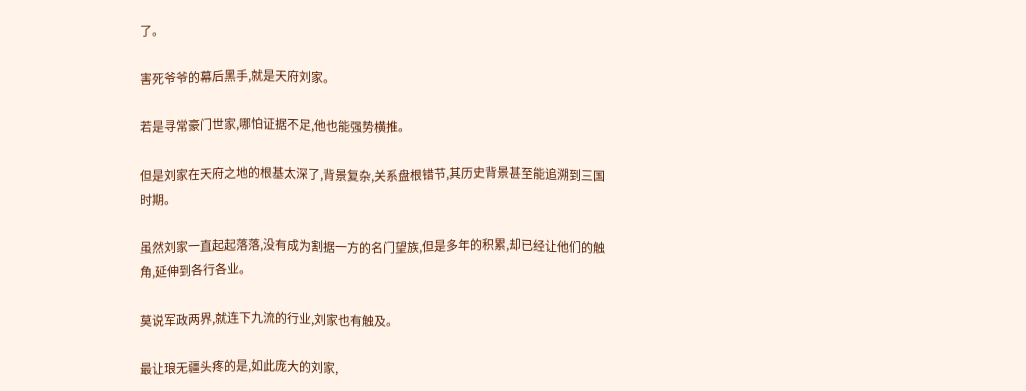了。

害死爷爷的幕后黑手,就是天府刘家。

若是寻常豪门世家,哪怕证据不足,他也能强势横推。

但是刘家在天府之地的根基太深了,背景复杂,关系盘根错节,其历史背景甚至能追溯到三国时期。

虽然刘家一直起起落落,没有成为割据一方的名门望族,但是多年的积累,却已经让他们的触角,延伸到各行各业。

莫说军政两界,就连下九流的行业,刘家也有触及。

最让琅无疆头疼的是,如此庞大的刘家,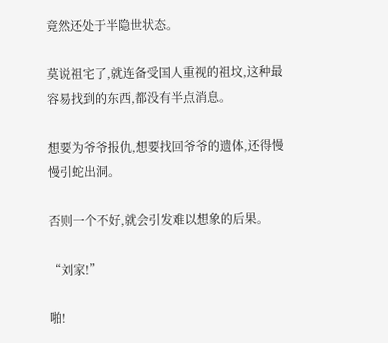竟然还处于半隐世状态。

莫说祖宅了,就连备受国人重视的祖坟,这种最容易找到的东西,都没有半点消息。

想要为爷爷报仇,想要找回爷爷的遗体,还得慢慢引蛇出洞。

否则一个不好,就会引发难以想象的后果。

“刘家!”

啪!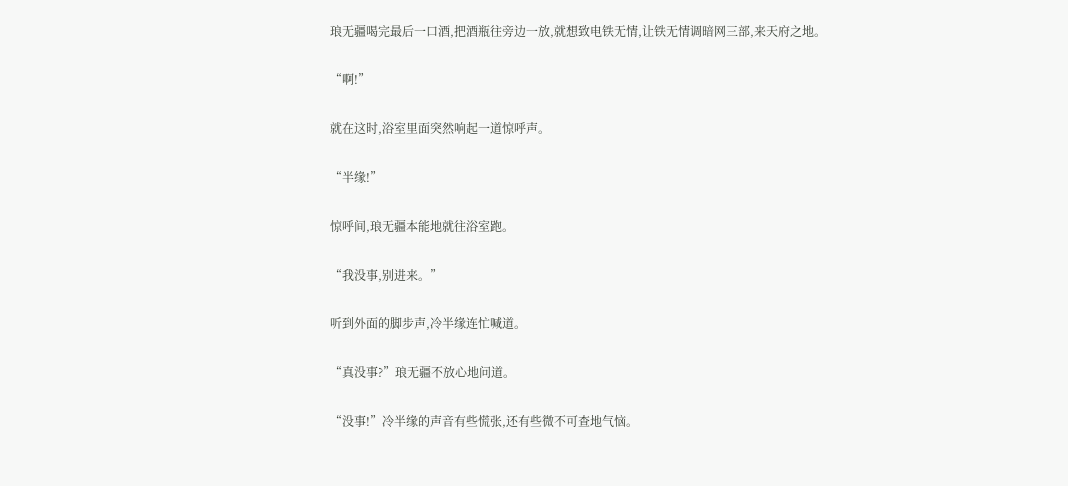琅无疆喝完最后一口酒,把酒瓶往旁边一放,就想致电铁无情,让铁无情调暗网三部,来天府之地。

“啊!”

就在这时,浴室里面突然响起一道惊呼声。

“半缘!”

惊呼间,琅无疆本能地就往浴室跑。

“我没事,别进来。”

听到外面的脚步声,冷半缘连忙喊道。

“真没事?”琅无疆不放心地问道。

“没事!”冷半缘的声音有些慌张,还有些微不可查地气恼。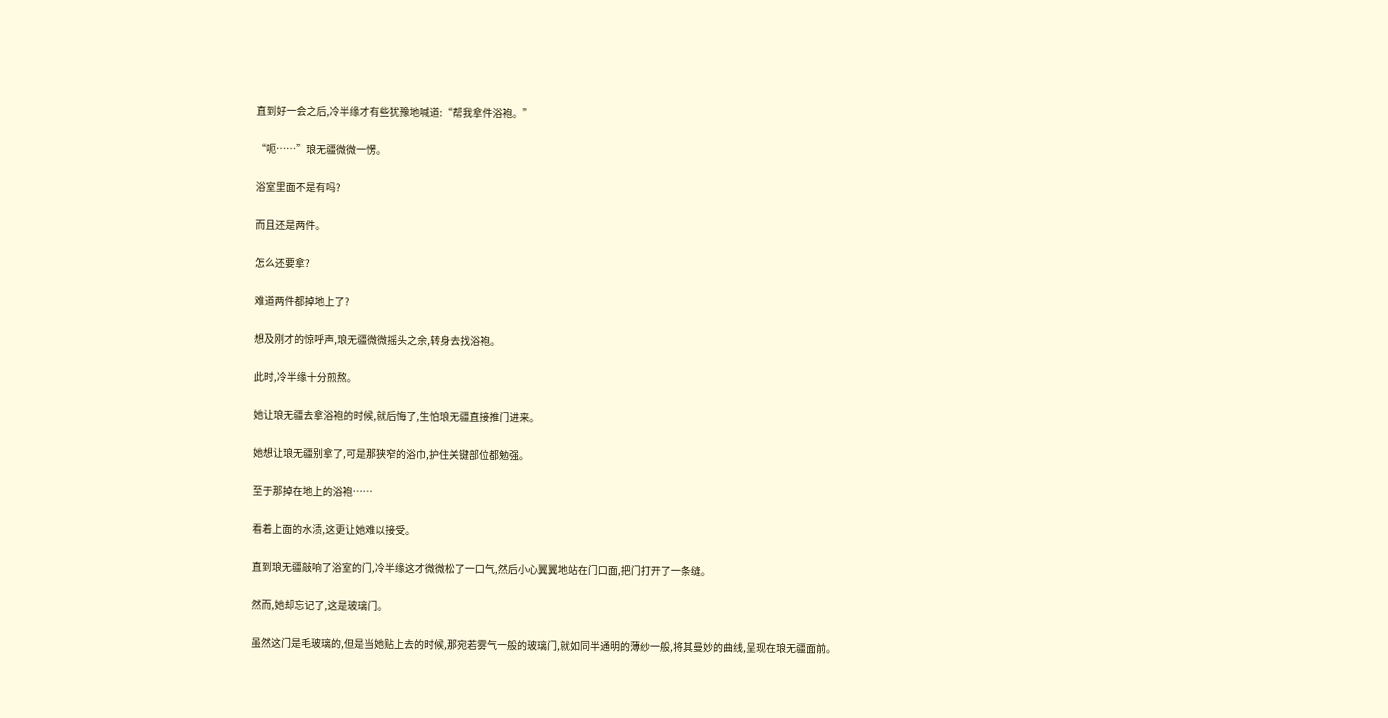直到好一会之后,冷半缘才有些犹豫地喊道:“帮我拿件浴袍。”

“呃……”琅无疆微微一愣。

浴室里面不是有吗?

而且还是两件。

怎么还要拿?

难道两件都掉地上了?

想及刚才的惊呼声,琅无疆微微摇头之余,转身去找浴袍。

此时,冷半缘十分煎熬。

她让琅无疆去拿浴袍的时候,就后悔了,生怕琅无疆直接推门进来。

她想让琅无疆别拿了,可是那狭窄的浴巾,护住关键部位都勉强。

至于那掉在地上的浴袍……

看着上面的水渍,这更让她难以接受。

直到琅无疆敲响了浴室的门,冷半缘这才微微松了一口气,然后小心翼翼地站在门口面,把门打开了一条缝。

然而,她却忘记了,这是玻璃门。

虽然这门是毛玻璃的,但是当她贴上去的时候,那宛若雾气一般的玻璃门,就如同半通明的薄纱一般,将其曼妙的曲线,呈现在琅无疆面前。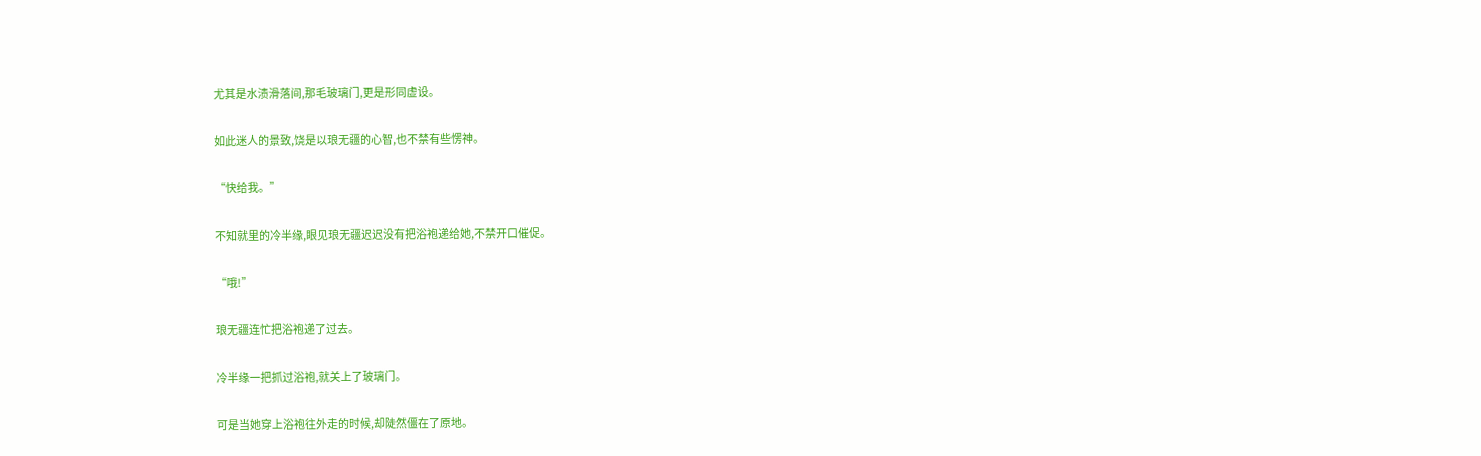尤其是水渍滑落间,那毛玻璃门,更是形同虚设。

如此迷人的景致,饶是以琅无疆的心智,也不禁有些愣神。

“快给我。”

不知就里的冷半缘,眼见琅无疆迟迟没有把浴袍递给她,不禁开口催促。

“哦!”

琅无疆连忙把浴袍递了过去。

冷半缘一把抓过浴袍,就关上了玻璃门。

可是当她穿上浴袍往外走的时候,却陡然僵在了原地。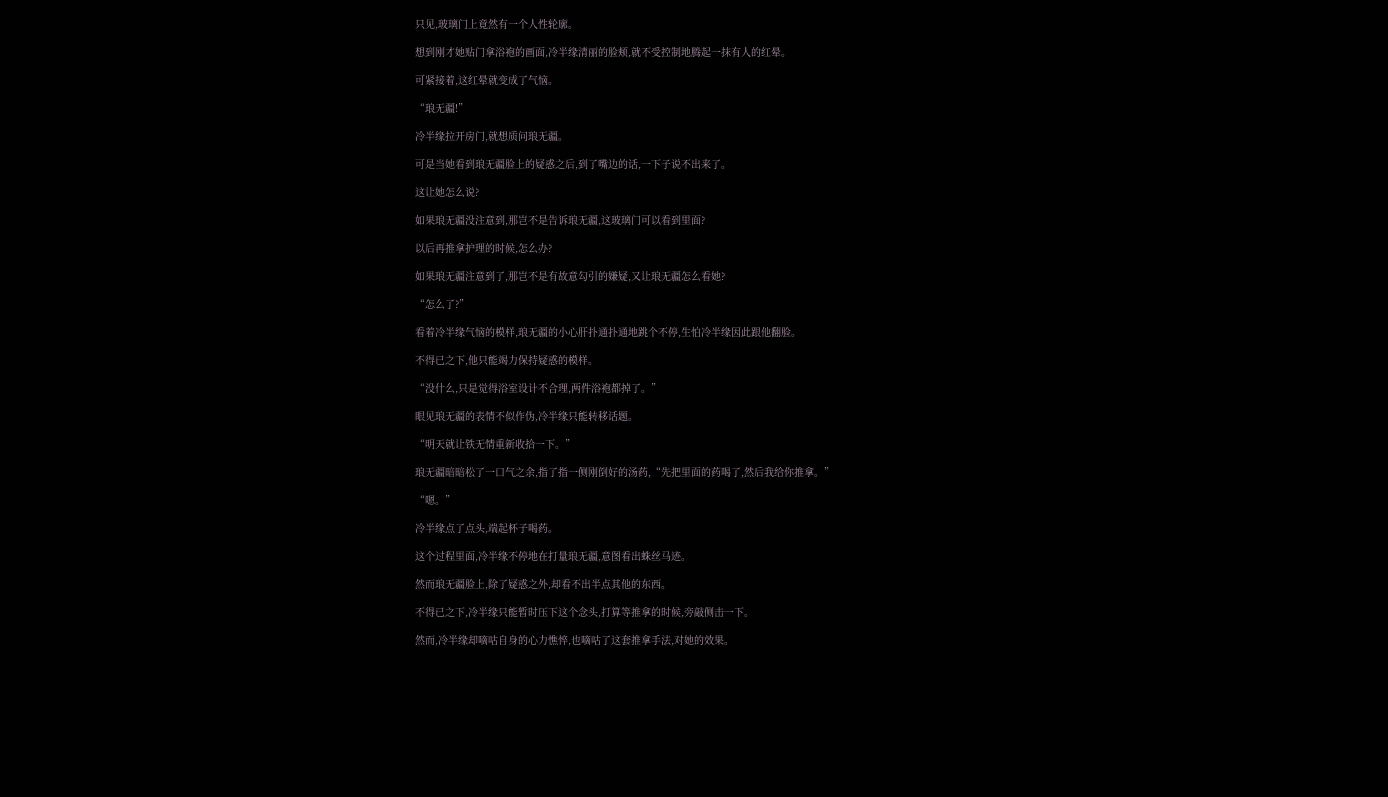只见,玻璃门上竟然有一个人性轮廓。

想到刚才她贴门拿浴袍的画面,冷半缘清丽的脸颊,就不受控制地腾起一抹有人的红晕。

可紧接着,这红晕就变成了气恼。

“琅无疆!”

冷半缘拉开房门,就想质问琅无疆。

可是当她看到琅无疆脸上的疑惑之后,到了嘴边的话,一下子说不出来了。

这让她怎么说?

如果琅无疆没注意到,那岂不是告诉琅无疆,这玻璃门可以看到里面?

以后再推拿护理的时候,怎么办?

如果琅无疆注意到了,那岂不是有故意勾引的嫌疑,又让琅无疆怎么看她?

“怎么了?”

看着冷半缘气恼的模样,琅无疆的小心肝扑通扑通地跳个不停,生怕冷半缘因此跟他翻脸。

不得已之下,他只能竭力保持疑惑的模样。

“没什么,只是觉得浴室设计不合理,两件浴袍都掉了。”

眼见琅无疆的表情不似作伪,冷半缘只能转移话题。

“明天就让铁无情重新收拾一下。”

琅无疆暗暗松了一口气之余,指了指一侧刚倒好的汤药,“先把里面的药喝了,然后我给你推拿。”

“嗯。”

冷半缘点了点头,端起杯子喝药。

这个过程里面,冷半缘不停地在打量琅无疆,意图看出蛛丝马迹。

然而琅无疆脸上,除了疑惑之外,却看不出半点其他的东西。

不得已之下,冷半缘只能暂时压下这个念头,打算等推拿的时候,旁敲侧击一下。

然而,冷半缘却嘀咕自身的心力憔悴,也嘀咕了这套推拿手法,对她的效果。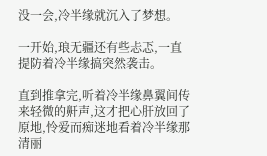没一会,冷半缘就沉入了梦想。

一开始,琅无疆还有些忐忑,一直提防着冷半缘搞突然袭击。

直到推拿完,听着冷半缘鼻翼间传来轻微的鼾声,这才把心肝放回了原地,怜爱而痴迷地看着冷半缘那清丽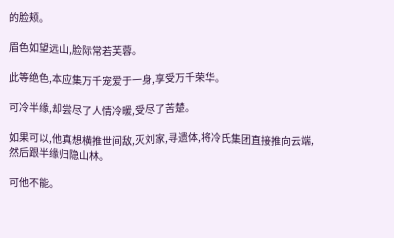的脸颊。

眉色如望远山,脸际常若芙蓉。

此等绝色,本应集万千宠爱于一身,享受万千荣华。

可冷半缘,却尝尽了人情冷暖,受尽了苦楚。

如果可以,他真想横推世间敌,灭刘家,寻遗体,将冷氏集团直接推向云端,然后跟半缘归隐山林。

可他不能。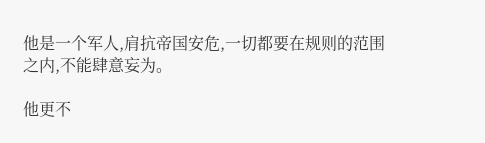他是一个军人,肩抗帝国安危,一切都要在规则的范围之内,不能肆意妄为。

他更不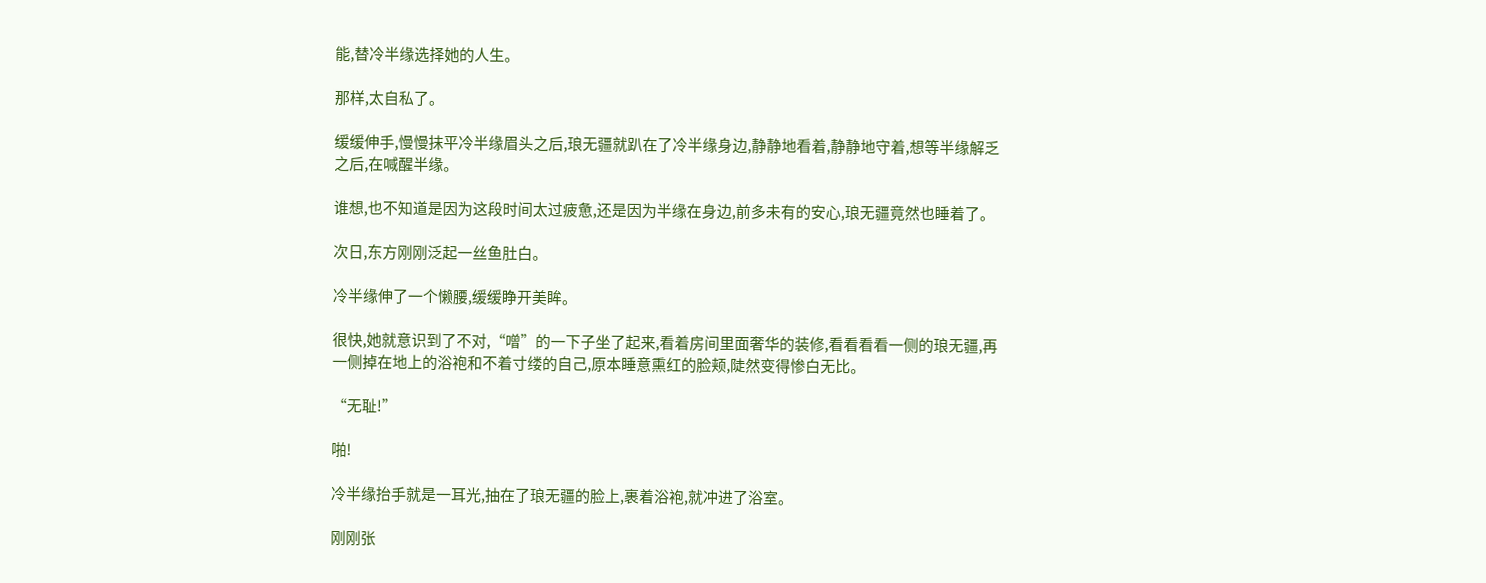能,替冷半缘选择她的人生。

那样,太自私了。

缓缓伸手,慢慢抹平冷半缘眉头之后,琅无疆就趴在了冷半缘身边,静静地看着,静静地守着,想等半缘解乏之后,在喊醒半缘。

谁想,也不知道是因为这段时间太过疲惫,还是因为半缘在身边,前多未有的安心,琅无疆竟然也睡着了。

次日,东方刚刚泛起一丝鱼肚白。

冷半缘伸了一个懒腰,缓缓睁开美眸。

很快,她就意识到了不对,“噌”的一下子坐了起来,看着房间里面奢华的装修,看看看看一侧的琅无疆,再一侧掉在地上的浴袍和不着寸缕的自己,原本睡意熏红的脸颊,陡然变得惨白无比。

“无耻!”

啪!

冷半缘抬手就是一耳光,抽在了琅无疆的脸上,裹着浴袍,就冲进了浴室。

刚刚张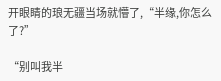开眼睛的琅无疆当场就懵了,“半缘,你怎么了?”

“别叫我半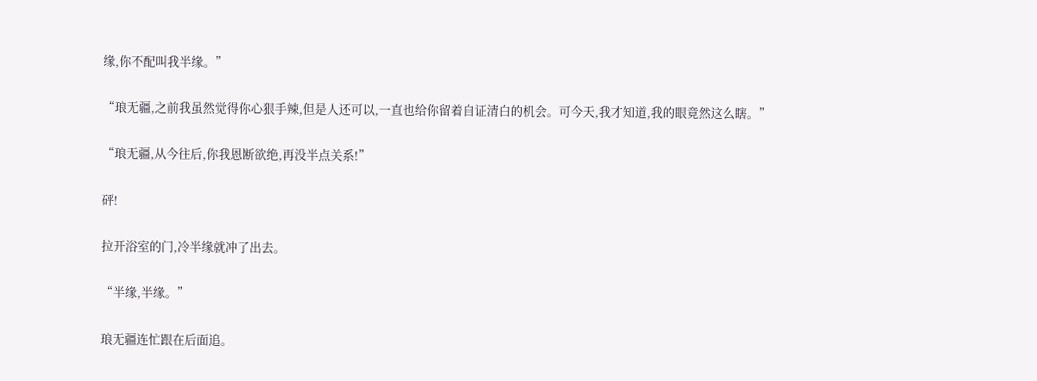缘,你不配叫我半缘。”

“琅无疆,之前我虽然觉得你心狠手辣,但是人还可以,一直也给你留着自证清白的机会。可今天,我才知道,我的眼竟然这么瞎。”

“琅无疆,从今往后,你我恩断欲绝,再没半点关系!”

砰!

拉开浴室的门,冷半缘就冲了出去。

“半缘,半缘。”

琅无疆连忙跟在后面追。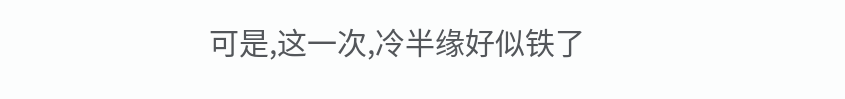可是,这一次,冷半缘好似铁了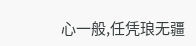心一般,任凭琅无疆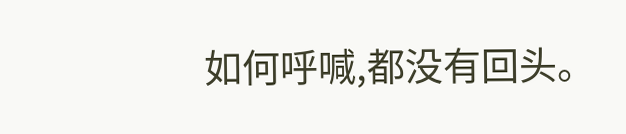如何呼喊,都没有回头。